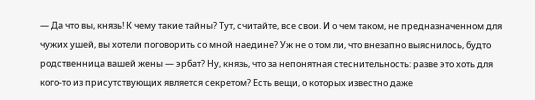— Да что вы, князь! К чему такие тайны? Тут, считайте, все свои. И о чем таком, не предназначенном для чужих ушей, вы хотели поговорить со мной наедине? Уж не о том ли, что внезапно выяснилось, будто родственница вашей жены — эрбат? Ну, князь, что за непонятная стеснительность: разве это хоть для кого-то из присутствующих является секретом? Есть вещи, о которых известно даже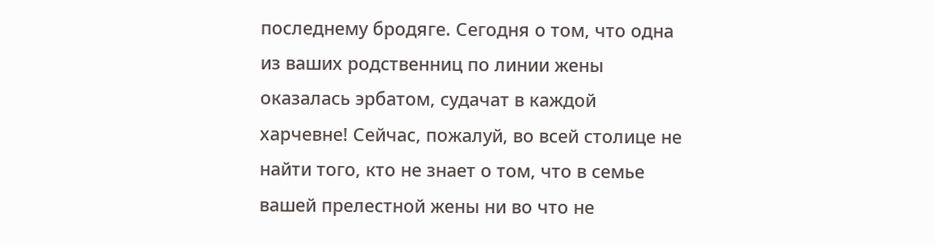последнему бродяге. Сегодня о том, что одна из ваших родственниц по линии жены оказалась эрбатом, судачат в каждой харчевне! Сейчас, пожалуй, во всей столице не найти того, кто не знает о том, что в семье вашей прелестной жены ни во что не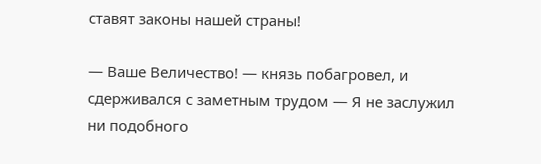ставят законы нашей страны!

— Ваше Величество! — князь побагровел, и сдерживался с заметным трудом — Я не заслужил ни подобного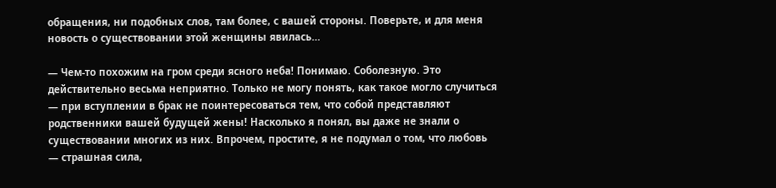обращения, ни подобных слов, там более, с вашей стороны. Поверьте, и для меня новость о существовании этой женщины явилась…

— Чем-то похожим на гром среди ясного неба! Понимаю. Соболезную. Это действительно весьма неприятно. Только не могу понять, как такое могло случиться — при вступлении в брак не поинтересоваться тем, что собой представляют родственники вашей будущей жены! Насколько я понял, вы даже не знали о существовании многих из них. Впрочем, простите, я не подумал о том, что любовь — страшная сила,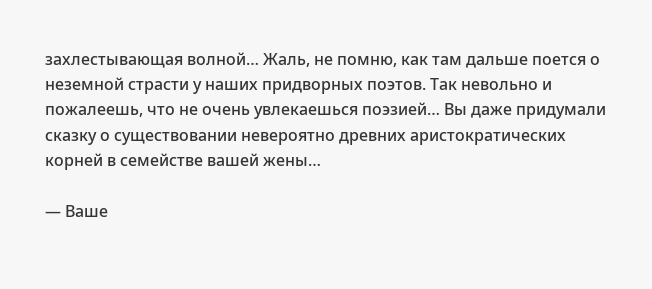захлестывающая волной… Жаль, не помню, как там дальше поется о неземной страсти у наших придворных поэтов. Так невольно и пожалеешь, что не очень увлекаешься поэзией… Вы даже придумали сказку о существовании невероятно древних аристократических корней в семействе вашей жены…

— Ваше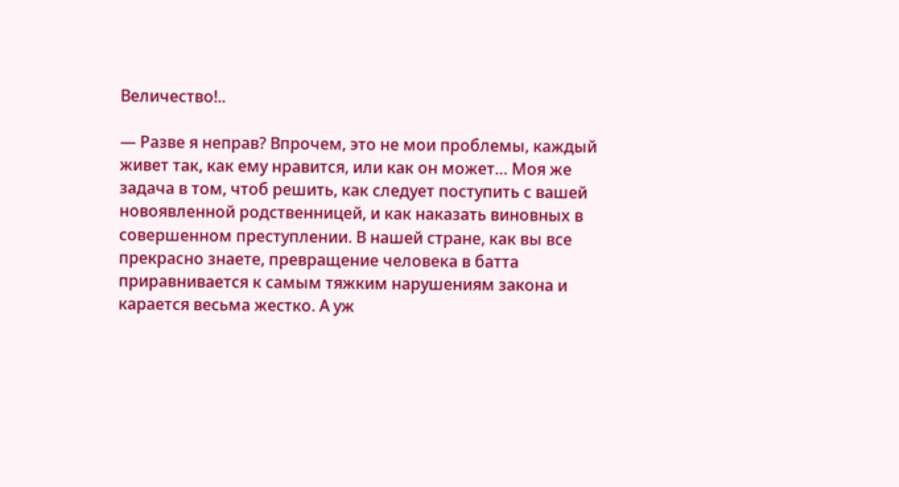Величество!..

— Разве я неправ? Впрочем, это не мои проблемы, каждый живет так, как ему нравится, или как он может… Моя же задача в том, чтоб решить, как следует поступить с вашей новоявленной родственницей, и как наказать виновных в совершенном преступлении. В нашей стране, как вы все прекрасно знаете, превращение человека в батта приравнивается к самым тяжким нарушениям закона и карается весьма жестко. А уж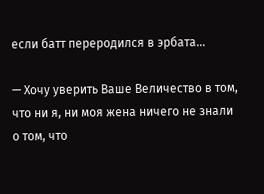если батт переродился в эрбата…

— Хочу уверить Ваше Величество в том, что ни я, ни моя жена ничего не знали о том, что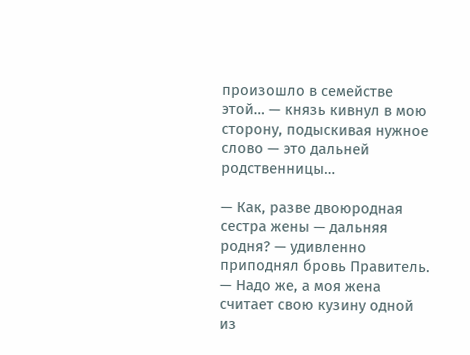произошло в семействе этой… — князь кивнул в мою сторону, подыскивая нужное слово — это дальней родственницы…

— Как, разве двоюродная сестра жены — дальняя родня? — удивленно приподнял бровь Правитель. — Надо же, а моя жена считает свою кузину одной из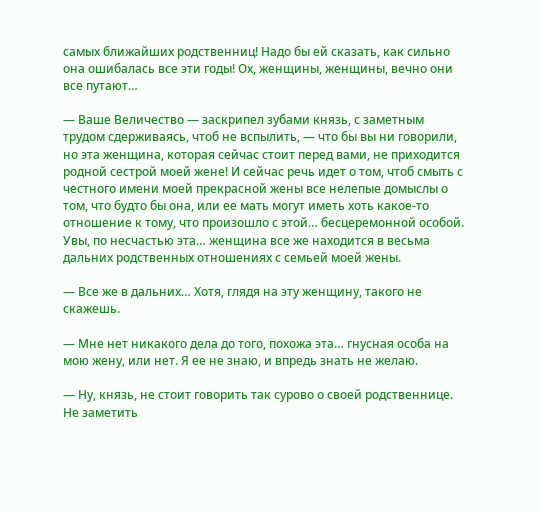самых ближайших родственниц! Надо бы ей сказать, как сильно она ошибалась все эти годы! Ох, женщины, женщины, вечно они все путают…

— Ваше Величество — заскрипел зубами князь, с заметным трудом сдерживаясь, чтоб не вспылить, — что бы вы ни говорили, но эта женщина, которая сейчас стоит перед вами, не приходится родной сестрой моей жене! И сейчас речь идет о том, чтоб смыть с честного имени моей прекрасной жены все нелепые домыслы о том, что будто бы она, или ее мать могут иметь хоть какое-то отношение к тому, что произошло с этой… бесцеремонной особой. Увы, по несчастью эта… женщина все же находится в весьма дальних родственных отношениях с семьей моей жены.

— Все же в дальних… Хотя, глядя на эту женщину, такого не скажешь.

— Мне нет никакого дела до того, похожа эта… гнусная особа на мою жену, или нет. Я ее не знаю, и впредь знать не желаю.

— Ну, князь, не стоит говорить так сурово о своей родственнице. Не заметить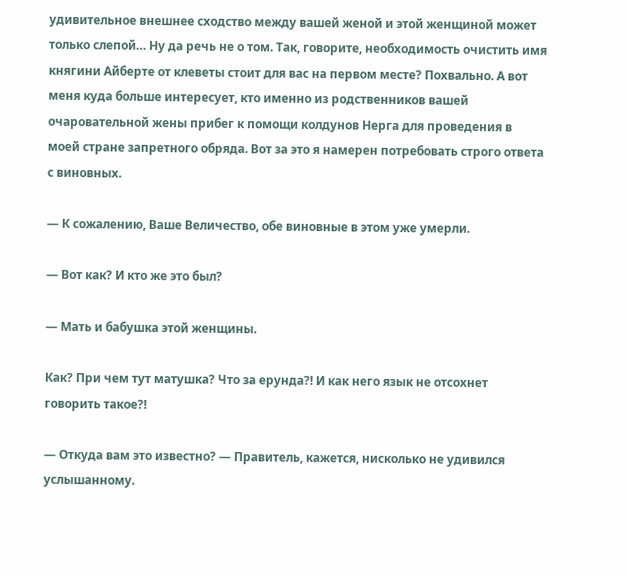удивительное внешнее сходство между вашей женой и этой женщиной может только слепой… Ну да речь не о том. Так, говорите, необходимость очистить имя княгини Айберте от клеветы стоит для вас на первом месте? Похвально. А вот меня куда больше интересует, кто именно из родственников вашей очаровательной жены прибег к помощи колдунов Нерга для проведения в моей стране запретного обряда. Вот за это я намерен потребовать строго ответа с виновных.

— К сожалению, Ваше Величество, обе виновные в этом уже умерли.

— Вот как? И кто же это был?

— Мать и бабушка этой женщины.

Как? При чем тут матушка? Что за ерунда?! И как него язык не отсохнет говорить такое?!

— Откуда вам это известно? — Правитель, кажется, нисколько не удивился услышанному.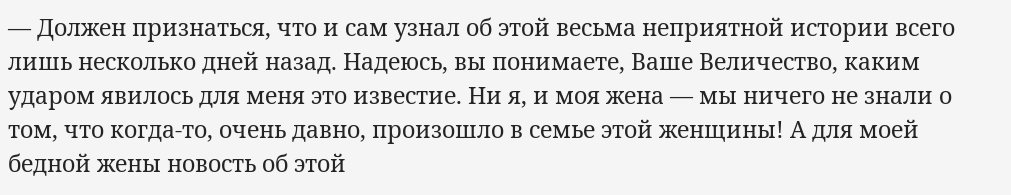— Должен признаться, что и сам узнал об этой весьма неприятной истории всего лишь несколько дней назад. Надеюсь, вы понимаете, Ваше Величество, каким ударом явилось для меня это известие. Ни я, и моя жена — мы ничего не знали о том, что когда-то, очень давно, произошло в семье этой женщины! А для моей бедной жены новость об этой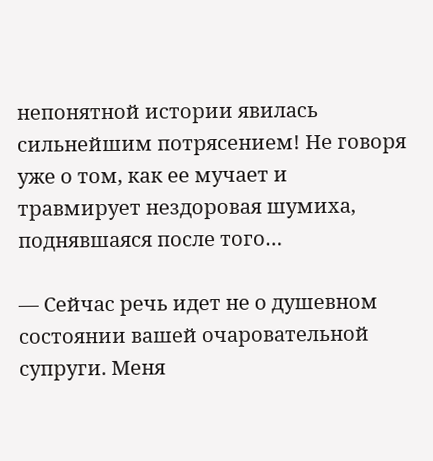непонятной истории явилась сильнейшим потрясением! Не говоря уже о том, как ее мучает и травмирует нездоровая шумиха, поднявшаяся после того…

— Сейчас речь идет не о душевном состоянии вашей очаровательной супруги. Меня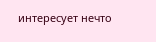интересует нечто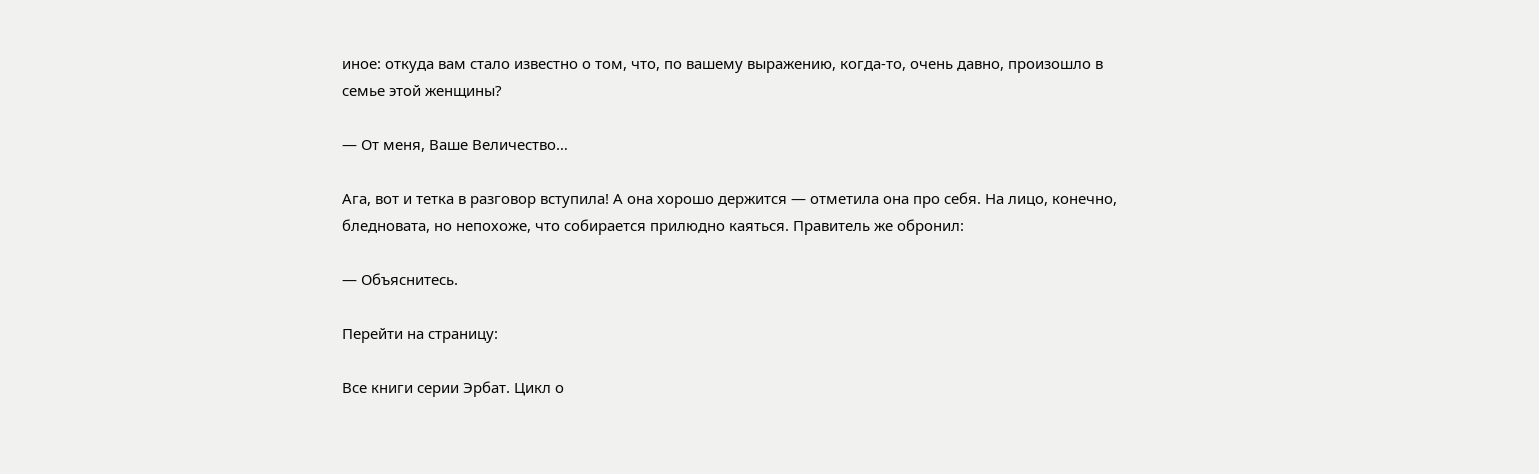иное: откуда вам стало известно о том, что, по вашему выражению, когда-то, очень давно, произошло в семье этой женщины?

— От меня, Ваше Величество…

Ага, вот и тетка в разговор вступила! А она хорошо держится — отметила она про себя. На лицо, конечно, бледновата, но непохоже, что собирается прилюдно каяться. Правитель же обронил:

— Объяснитесь.

Перейти на страницу:

Все книги серии Эрбат. Цикл о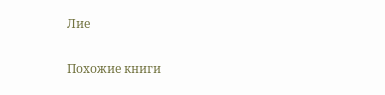Лие

Похожие книги